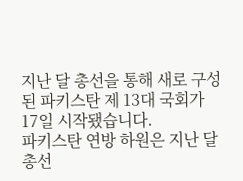지난 달 총선을 통해 새로 구성된 파키스탄 제 13대 국회가 17일 시작됐습니다.
파키스탄 연방 하원은 지난 달 총선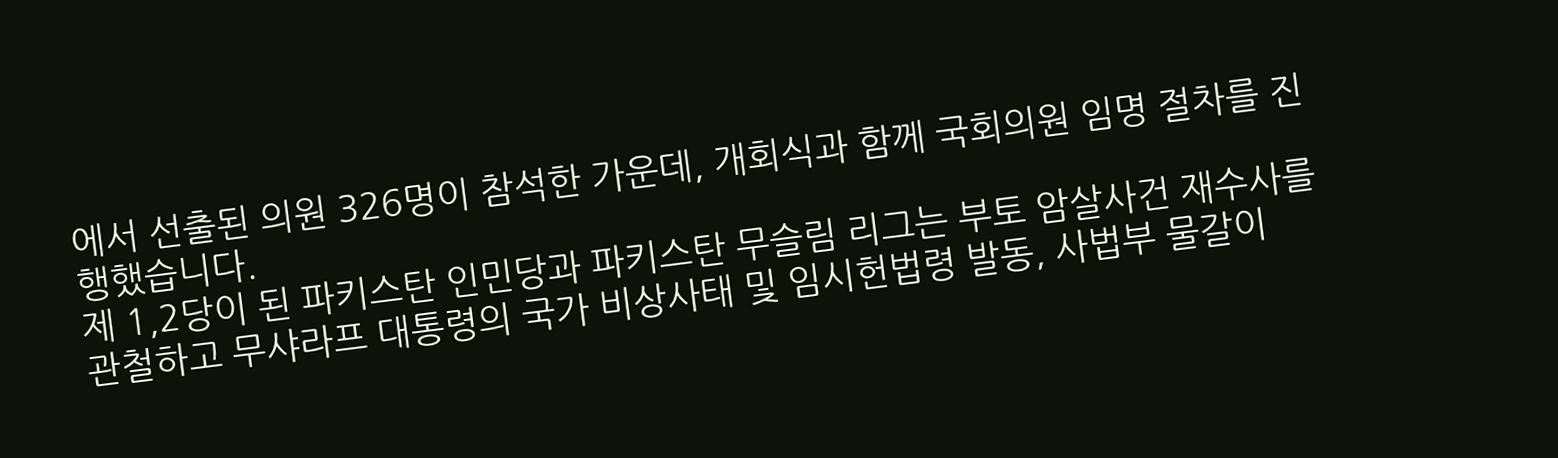에서 선출된 의원 326명이 참석한 가운데, 개회식과 함께 국회의원 임명 절차를 진행했습니다.
제 1,2당이 된 파키스탄 인민당과 파키스탄 무슬림 리그는 부토 암살사건 재수사를 관철하고 무샤라프 대통령의 국가 비상사태 및 임시헌법령 발동, 사법부 물갈이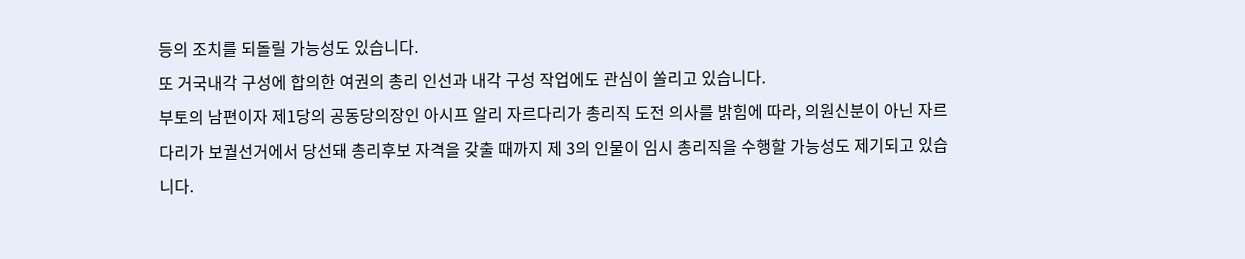등의 조치를 되돌릴 가능성도 있습니다.
또 거국내각 구성에 합의한 여권의 총리 인선과 내각 구성 작업에도 관심이 쏠리고 있습니다.
부토의 남편이자 제1당의 공동당의장인 아시프 알리 자르다리가 총리직 도전 의사를 밝힘에 따라, 의원신분이 아닌 자르다리가 보궐선거에서 당선돼 총리후보 자격을 갖출 때까지 제 3의 인물이 임시 총리직을 수행할 가능성도 제기되고 있습니다.